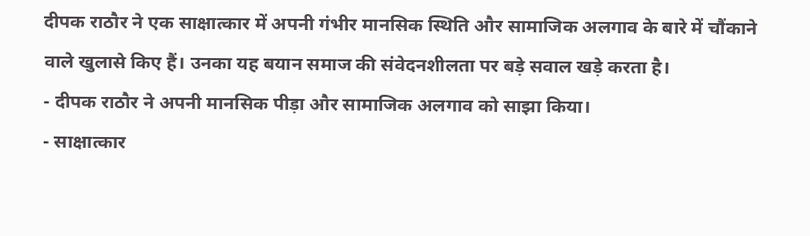दीपक राठौर ने एक साक्षात्कार में अपनी गंभीर मानसिक स्थिति और सामाजिक अलगाव के बारे में चौंकाने वाले खुलासे किए हैं। उनका यह बयान समाज की संवेदनशीलता पर बड़े सवाल खड़े करता है।
- दीपक राठौर ने अपनी मानसिक पीड़ा और सामाजिक अलगाव को साझा किया।
- साक्षात्कार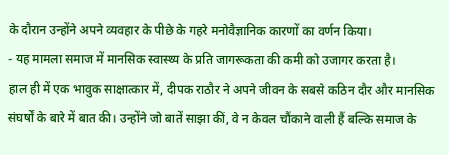के दौरान उन्होंने अपने व्यवहार के पीछे के गहरे मनोवैज्ञानिक कारणों का वर्णन किया।
- यह मामला समाज में मानसिक स्वास्थ्य के प्रति जागरूकता की कमी को उजागर करता है।
हाल ही में एक भावुक साक्षात्कार में, दीपक राठौर ने अपने जीवन के सबसे कठिन दौर और मानसिक संघर्षों के बारे में बात की। उन्होंने जो बातें साझा कीं, वे न केवल चौंकाने वाली हैं बल्कि समाज के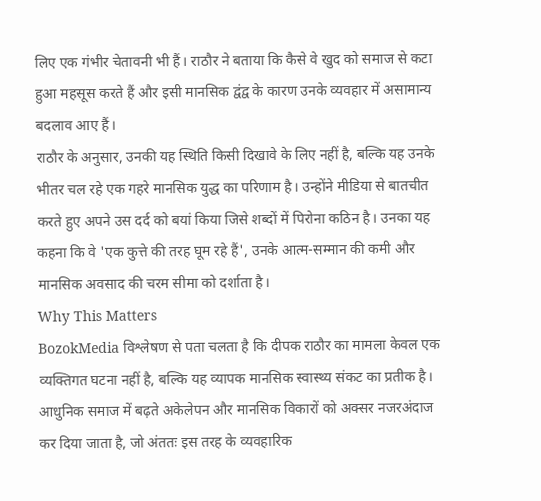लिए एक गंभीर चेतावनी भी हैं। राठौर ने बताया कि कैसे वे खुद को समाज से कटा हुआ महसूस करते हैं और इसी मानसिक द्वंद्व के कारण उनके व्यवहार में असामान्य बदलाव आए हैं।
राठौर के अनुसार, उनकी यह स्थिति किसी दिखावे के लिए नहीं है, बल्कि यह उनके भीतर चल रहे एक गहरे मानसिक युद्ध का परिणाम है। उन्होंने मीडिया से बातचीत करते हुए अपने उस दर्द को बयां किया जिसे शब्दों में पिरोना कठिन है। उनका यह कहना कि वे 'एक कुत्ते की तरह घूम रहे हैं', उनके आत्म-सम्मान की कमी और मानसिक अवसाद की चरम सीमा को दर्शाता है।
Why This Matters
BozokMedia विश्लेषण से पता चलता है कि दीपक राठौर का मामला केवल एक व्यक्तिगत घटना नहीं है, बल्कि यह व्यापक मानसिक स्वास्थ्य संकट का प्रतीक है। आधुनिक समाज में बढ़ते अकेलेपन और मानसिक विकारों को अक्सर नजरअंदाज कर दिया जाता है, जो अंततः इस तरह के व्यवहारिक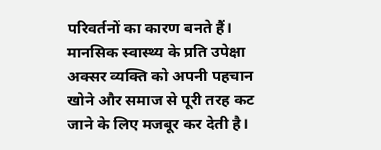परिवर्तनों का कारण बनते हैं।
मानसिक स्वास्थ्य के प्रति उपेक्षा अक्सर व्यक्ति को अपनी पहचान खोने और समाज से पूरी तरह कट जाने के लिए मजबूर कर देती है।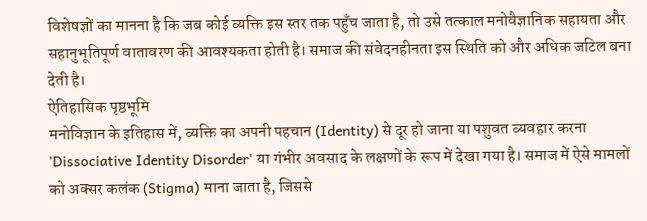विशेषज्ञों का मानना है कि जब कोई व्यक्ति इस स्तर तक पहुँच जाता है, तो उसे तत्काल मनोवैज्ञानिक सहायता और सहानुभूतिपूर्ण वातावरण की आवश्यकता होती है। समाज की संवेदनहीनता इस स्थिति को और अधिक जटिल बना देती है।
ऐतिहासिक पृष्ठभूमि
मनोविज्ञान के इतिहास में, व्यक्ति का अपनी पहचान (Identity) से दूर हो जाना या पशुवत व्यवहार करना 'Dissociative Identity Disorder' या गंभीर अवसाद के लक्षणों के रूप में देखा गया है। समाज में ऐसे मामलों को अक्सर कलंक (Stigma) माना जाता है, जिससे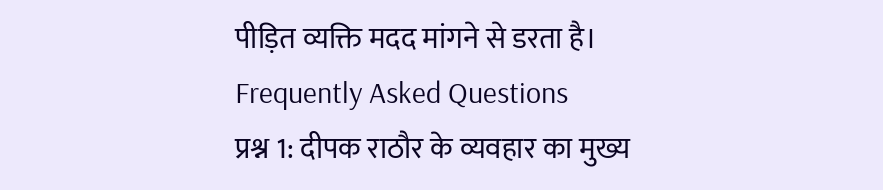पीड़ित व्यक्ति मदद मांगने से डरता है।
Frequently Asked Questions
प्रश्न 1: दीपक राठौर के व्यवहार का मुख्य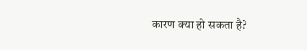कारण क्या हो सकता है?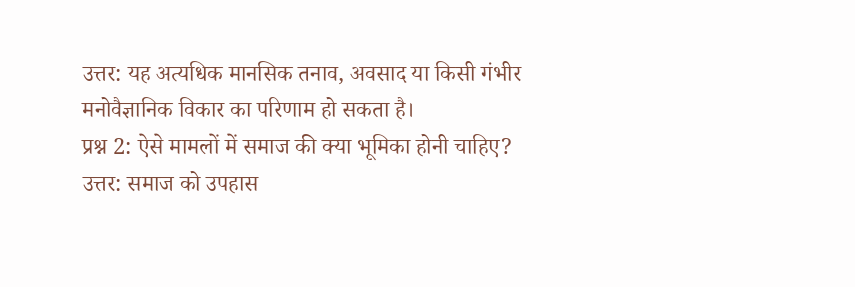उत्तर: यह अत्यधिक मानसिक तनाव, अवसाद या किसी गंभीर मनोवैज्ञानिक विकार का परिणाम हो सकता है।
प्रश्न 2: ऐसे मामलों में समाज की क्या भूमिका होनी चाहिए?
उत्तर: समाज को उपहास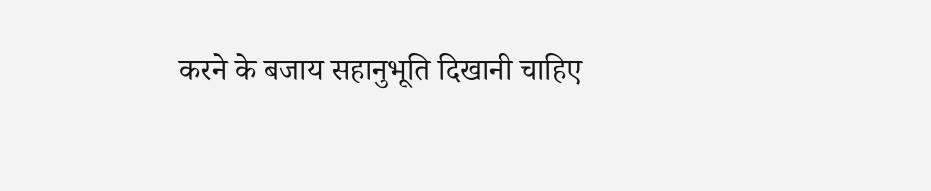करने के बजाय सहानुभूति दिखानी चाहिए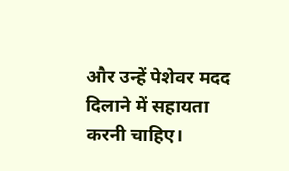और उन्हें पेशेवर मदद दिलाने में सहायता करनी चाहिए।